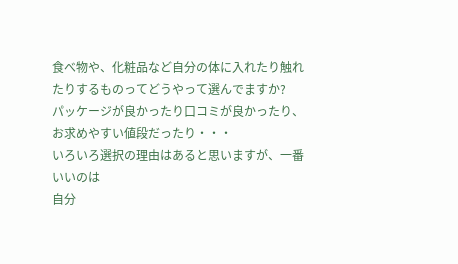食べ物や、化粧品など自分の体に入れたり触れたりするものってどうやって選んでますか?
パッケージが良かったり口コミが良かったり、お求めやすい値段だったり・・・
いろいろ選択の理由はあると思いますが、一番いいのは
自分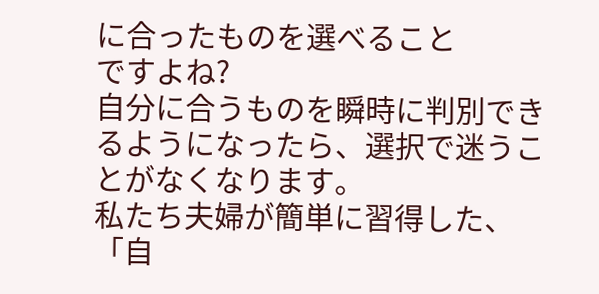に合ったものを選べること
ですよね?
自分に合うものを瞬時に判別できるようになったら、選択で迷うことがなくなります。
私たち夫婦が簡単に習得した、「自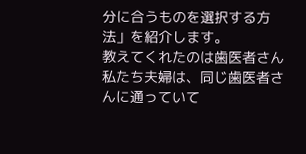分に合うものを選択する方法」を紹介します。
教えてくれたのは歯医者さん
私たち夫婦は、同じ歯医者さんに通っていて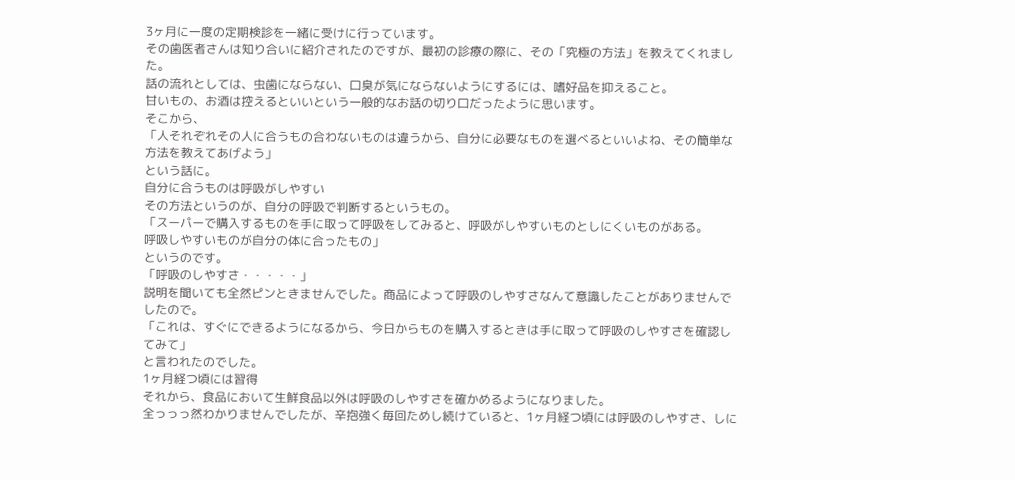3ヶ月に一度の定期検診を一緒に受けに行っています。
その歯医者さんは知り合いに紹介されたのですが、最初の診療の際に、その「究極の方法」を教えてくれました。
話の流れとしては、虫歯にならない、口臭が気にならないようにするには、嗜好品を抑えること。
甘いもの、お酒は控えるといいという一般的なお話の切り口だったように思います。
そこから、
「人それぞれその人に合うもの合わないものは違うから、自分に必要なものを選べるといいよね、その簡単な方法を教えてあげよう」
という話に。
自分に合うものは呼吸がしやすい
その方法というのが、自分の呼吸で判断するというもの。
「スーパーで購入するものを手に取って呼吸をしてみると、呼吸がしやすいものとしにくいものがある。
呼吸しやすいものが自分の体に合ったもの」
というのです。
「呼吸のしやすさ・・・・・」
説明を聞いても全然ピンときませんでした。商品によって呼吸のしやすさなんて意識したことがありませんでしたので。
「これは、すぐにできるようになるから、今日からものを購入するときは手に取って呼吸のしやすさを確認してみて」
と言われたのでした。
1ヶ月経つ頃には習得
それから、食品において生鮮食品以外は呼吸のしやすさを確かめるようになりました。
全っっっ然わかりませんでしたが、辛抱強く毎回ためし続けていると、1ヶ月経つ頃には呼吸のしやすさ、しに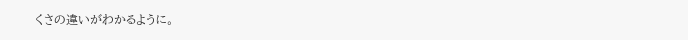くさの違いがわかるように。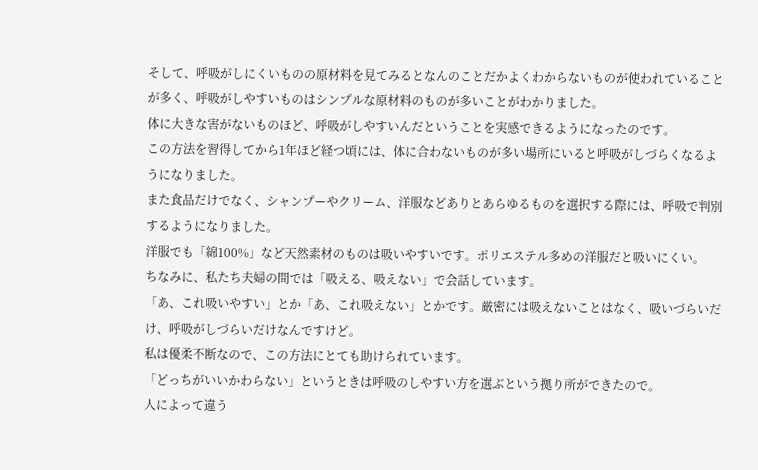そして、呼吸がしにくいものの原材料を見てみるとなんのことだかよくわからないものが使われていることが多く、呼吸がしやすいものはシンプルな原材料のものが多いことがわかりました。
体に大きな害がないものほど、呼吸がしやすいんだということを実感できるようになったのです。
この方法を習得してから1年ほど経つ頃には、体に合わないものが多い場所にいると呼吸がしづらくなるようになりました。
また食品だけでなく、シャンプーやクリーム、洋服などありとあらゆるものを選択する際には、呼吸で判別するようになりました。
洋服でも「綿100%」など天然素材のものは吸いやすいです。ポリエステル多めの洋服だと吸いにくい。
ちなみに、私たち夫婦の間では「吸える、吸えない」で会話しています。
「あ、これ吸いやすい」とか「あ、これ吸えない」とかです。厳密には吸えないことはなく、吸いづらいだけ、呼吸がしづらいだけなんですけど。
私は優柔不断なので、この方法にとても助けられています。
「どっちがいいかわらない」というときは呼吸のしやすい方を選ぶという拠り所ができたので。
人によって違う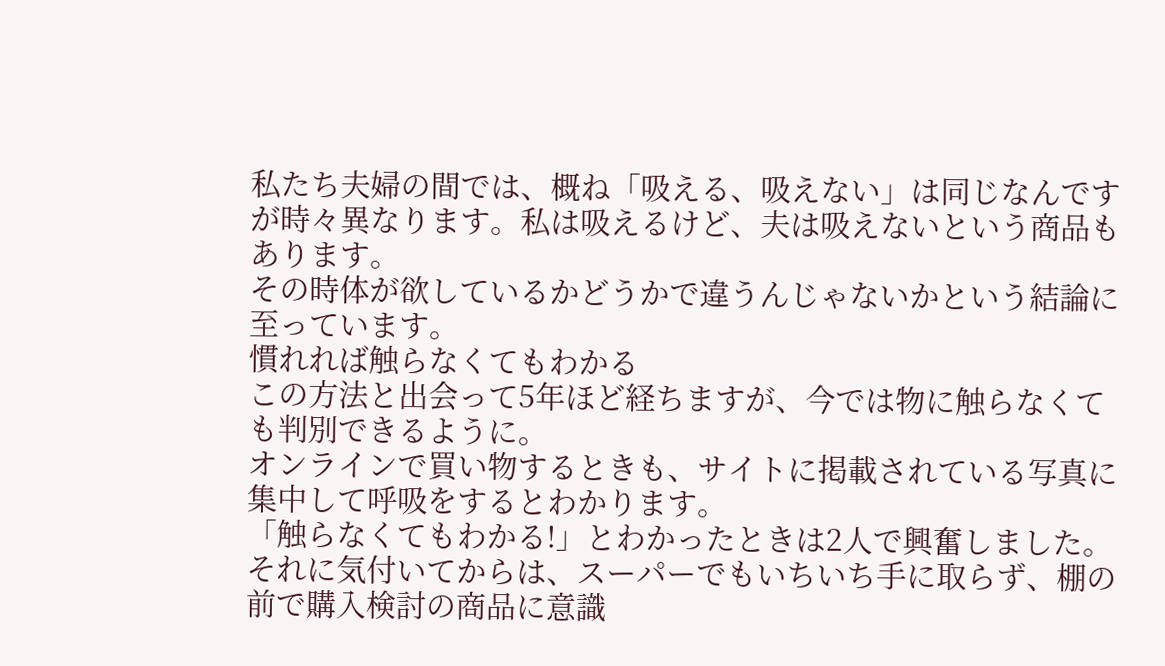私たち夫婦の間では、概ね「吸える、吸えない」は同じなんですが時々異なります。私は吸えるけど、夫は吸えないという商品もあります。
その時体が欲しているかどうかで違うんじゃないかという結論に至っています。
慣れれば触らなくてもわかる
この方法と出会って5年ほど経ちますが、今では物に触らなくても判別できるように。
オンラインで買い物するときも、サイトに掲載されている写真に集中して呼吸をするとわかります。
「触らなくてもわかる!」とわかったときは2人で興奮しました。
それに気付いてからは、スーパーでもいちいち手に取らず、棚の前で購入検討の商品に意識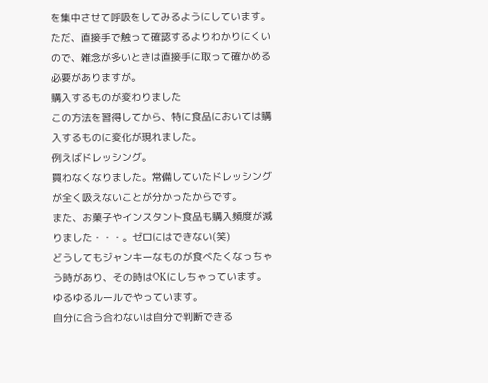を集中させて呼吸をしてみるようにしています。
ただ、直接手で触って確認するよりわかりにくいので、雑念が多いときは直接手に取って確かめる必要がありますが。
購入するものが変わりました
この方法を習得してから、特に食品においては購入するものに変化が現れました。
例えばドレッシング。
買わなくなりました。常備していたドレッシングが全く吸えないことが分かったからです。
また、お菓子やインスタント食品も購入頻度が減りました・・・。ゼロにはできない(笑)
どうしてもジャンキーなものが食べたくなっちゃう時があり、その時はOKにしちゃっています。ゆるゆるルールでやっています。
自分に合う合わないは自分で判断できる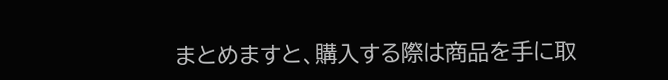まとめますと、購入する際は商品を手に取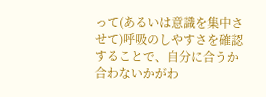って(あるいは意識を集中させて)呼吸のしやすさを確認することで、自分に合うか合わないかがわ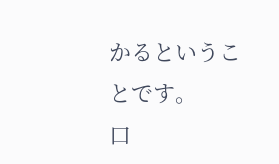かるということです。
口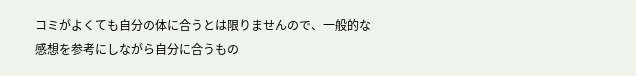コミがよくても自分の体に合うとは限りませんので、一般的な感想を参考にしながら自分に合うもの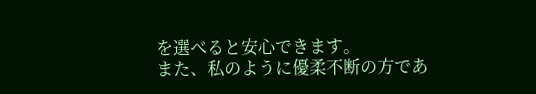を選べると安心できます。
また、私のように優柔不断の方であ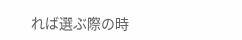れば選ぶ際の時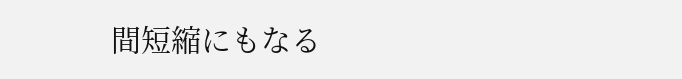間短縮にもなる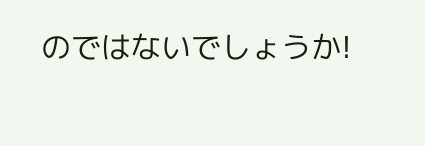のではないでしょうか!